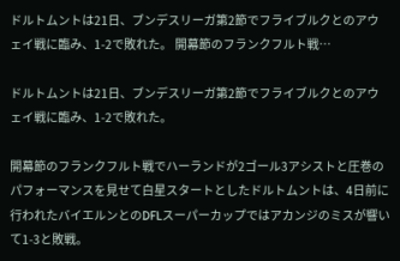ドルトムントは21日、ブンデスリーガ第2節でフライブルクとのアウェイ戦に臨み、1-2で敗れた。 開幕節のフランクフルト戦…

ドルトムントは21日、ブンデスリーガ第2節でフライブルクとのアウェイ戦に臨み、1-2で敗れた。

開幕節のフランクフルト戦でハーランドが2ゴール3アシストと圧巻のパフォーマンスを見せて白星スタートとしたドルトムントは、4日前に行われたバイエルンとのDFLスーパーカップではアカンジのミスが響いて1-3と敗戦。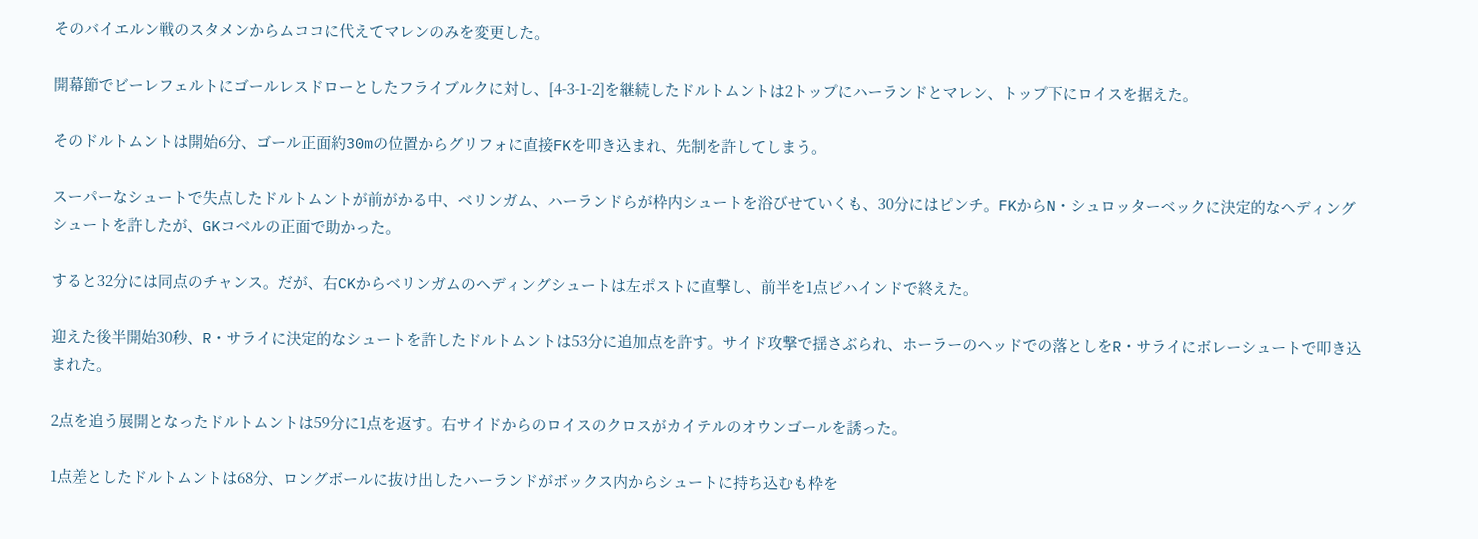そのバイエルン戦のスタメンからムココに代えてマレンのみを変更した。

開幕節でビーレフェルトにゴールレスドローとしたフライブルクに対し、[4-3-1-2]を継続したドルトムントは2トップにハーランドとマレン、トップ下にロイスを据えた。

そのドルトムントは開始6分、ゴール正面約30mの位置からグリフォに直接FKを叩き込まれ、先制を許してしまう。

スーパーなシュートで失点したドルトムントが前がかる中、ベリンガム、ハーランドらが枠内シュートを浴びせていくも、30分にはピンチ。FKからN・シュロッターベックに決定的なヘディングシュートを許したが、GKコベルの正面で助かった。

すると32分には同点のチャンス。だが、右CKからベリンガムのヘディングシュートは左ポストに直撃し、前半を1点ビハインドで終えた。

迎えた後半開始30秒、R・サライに決定的なシュートを許したドルトムントは53分に追加点を許す。サイド攻撃で揺さぶられ、ホーラーのヘッドでの落としをR・サライにボレーシュートで叩き込まれた。

2点を追う展開となったドルトムントは59分に1点を返す。右サイドからのロイスのクロスがカイテルのオウンゴールを誘った。

1点差としたドルトムントは68分、ロングボールに抜け出したハーランドがボックス内からシュートに持ち込むも枠を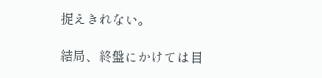捉えきれない。

結局、終盤にかけては目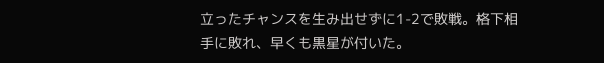立ったチャンスを生み出せずに1-2で敗戦。格下相手に敗れ、早くも黒星が付いた。